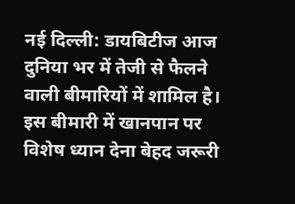नई दिल्ली: डायबिटीज आज दुनिया भर में तेजी से फैलने वाली बीमारियों में शामिल है। इस बीमारी में खानपान पर विशेष ध्यान देना बेहद जरूरी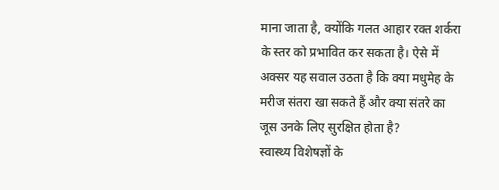माना जाता है, क्योंकि गलत आहार रक्त शर्करा के स्तर को प्रभावित कर सकता है। ऐसे में अक्सर यह सवाल उठता है कि क्या मधुमेह के मरीज संतरा खा सकते हैं और क्या संतरे का जूस उनके लिए सुरक्षित होता है?
स्वास्थ्य विशेषज्ञों के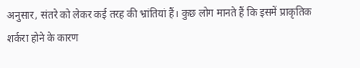अनुसार, संतरे को लेकर कई तरह की भ्रांतियां हैं। कुछ लोग मानते हैं कि इसमें प्राकृतिक शर्करा होने के कारण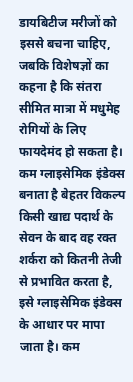डायबिटीज मरीजों को इससे बचना चाहिए, जबकि विशेषज्ञों का कहना है कि संतरा सीमित मात्रा में मधुमेह रोगियों के लिए फायदेमंद हो सकता है।
कम ग्लाइसेमिक इंडेक्स बनाता है बेहतर विकल्प
किसी खाद्य पदार्थ के सेवन के बाद वह रक्त शर्करा को कितनी तेजी से प्रभावित करता है, इसे ग्लाइसेमिक इंडेक्स के आधार पर मापा जाता है। कम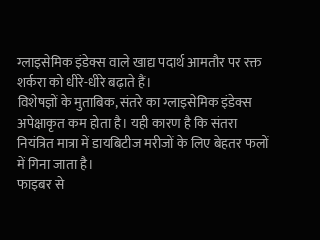ग्लाइसेमिक इंडेक्स वाले खाद्य पदार्थ आमतौर पर रक्त शर्करा को धीरे-धीरे बढ़ाते हैं।
विशेषज्ञों के मुताबिक, संतरे का ग्लाइसेमिक इंडेक्स अपेक्षाकृत कम होता है। यही कारण है कि संतरा नियंत्रित मात्रा में डायबिटीज मरीजों के लिए बेहतर फलों में गिना जाता है।
फाइबर से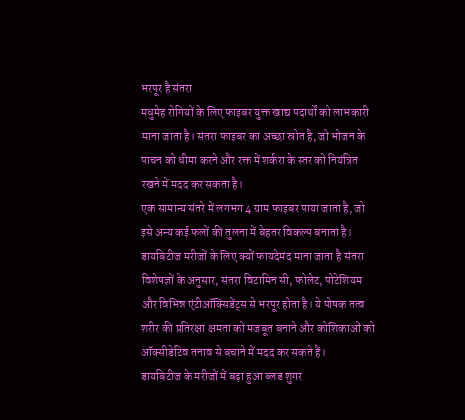भरपूर है संतरा
मधुमेह रोगियों के लिए फाइबर युक्त खाद्य पदार्थों को लाभकारी माना जाता है। संतरा फाइबर का अच्छा स्रोत है, जो भोजन के पाचन को धीमा करने और रक्त में शर्करा के स्तर को नियंत्रित रखने में मदद कर सकता है।
एक सामान्य संतरे में लगभग 4 ग्राम फाइबर पाया जाता है, जो इसे अन्य कई फलों की तुलना में बेहतर विकल्प बनाता है।
डायबिटीज मरीजों के लिए क्यों फायदेमंद माना जाता है संतरा
विशेषज्ञों के अनुसार, संतरा विटामिन सी, फोलेट, पोटेशियम और विभिन्न एंटीऑक्सिडेंट्स से भरपूर होता है। ये पोषक तत्व शरीर की प्रतिरक्षा क्षमता को मजबूत बनाने और कोशिकाओं को ऑक्सीडेटिव तनाव से बचाने में मदद कर सकते हैं।
डायबिटीज के मरीजों में बढ़ा हुआ ब्लड शुगर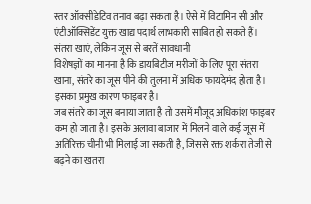स्तर ऑक्सीडेटिव तनाव बढ़ा सकता है। ऐसे में विटामिन सी और एंटीऑक्सिडेंट युक्त खाद्य पदार्थ लाभकारी साबित हो सकते हैं।
संतरा खाएं, लेकिन जूस से बरतें सावधानी
विशेषज्ञों का मानना है कि डायबिटीज मरीजों के लिए पूरा संतरा खाना, संतरे का जूस पीने की तुलना में अधिक फायदेमंद होता है। इसका प्रमुख कारण फाइबर है।
जब संतरे का जूस बनाया जाता है तो उसमें मौजूद अधिकांश फाइबर कम हो जाता है। इसके अलावा बाजार में मिलने वाले कई जूस में अतिरिक्त चीनी भी मिलाई जा सकती है, जिससे रक्त शर्करा तेजी से बढ़ने का खतरा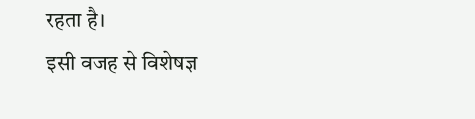रहता है।
इसी वजह से विशेषज्ञ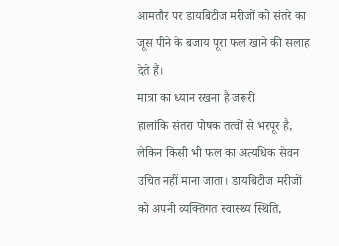आमतौर पर डायबिटीज मरीजों को संतरे का जूस पीने के बजाय पूरा फल खाने की सलाह देते हैं।
मात्रा का ध्यान रखना है जरूरी
हालांकि संतरा पोषक तत्वों से भरपूर है, लेकिन किसी भी फल का अत्यधिक सेवन उचित नहीं माना जाता। डायबिटीज मरीजों को अपनी व्यक्तिगत स्वास्थ्य स्थिति,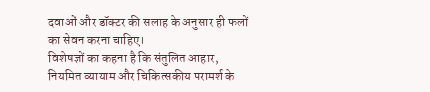दवाओं और डॉक्टर की सलाह के अनुसार ही फलों का सेवन करना चाहिए।
विशेषज्ञों का कहना है कि संतुलित आहार, नियमित व्यायाम और चिकित्सकीय परामर्श के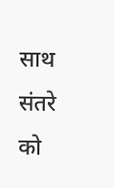साथ संतरे को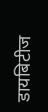डायबिटीज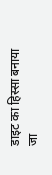डाइट का हिस्सा बनाया जा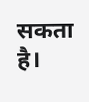सकता है।